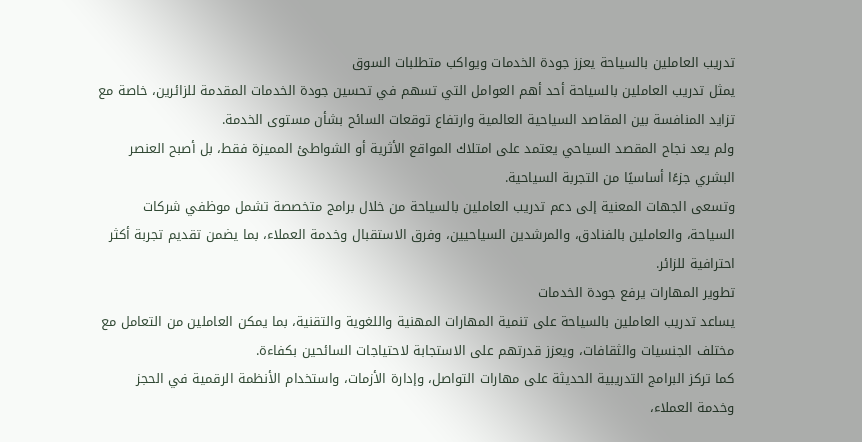تدريب العاملين بالسياحة يعزز جودة الخدمات ويواكب متطلبات السوق
يمثل تدريب العاملين بالسياحة أحد أهم العوامل التي تسهم في تحسين جودة الخدمات المقدمة للزائرين، خاصة مع تزايد المنافسة بين المقاصد السياحية العالمية وارتفاع توقعات السائح بشأن مستوى الخدمة.
ولم يعد نجاح المقصد السياحي يعتمد على امتلاك المواقع الأثرية أو الشواطئ المميزة فقط، بل أصبح العنصر البشري جزءًا أساسيًا من التجربة السياحية.
وتسعى الجهات المعنية إلى دعم تدريب العاملين بالسياحة من خلال برامج متخصصة تشمل موظفي شركات السياحة، والعاملين بالفنادق، والمرشدين السياحيين، وفرق الاستقبال وخدمة العملاء، بما يضمن تقديم تجربة أكثر احترافية للزائر.
تطوير المهارات يرفع جودة الخدمات
يساعد تدريب العاملين بالسياحة على تنمية المهارات المهنية واللغوية والتقنية، بما يمكن العاملين من التعامل مع مختلف الجنسيات والثقافات، ويعزز قدرتهم على الاستجابة لاحتياجات السائحين بكفاءة.
كما تركز البرامج التدريبية الحديثة على مهارات التواصل، وإدارة الأزمات، واستخدام الأنظمة الرقمية في الحجز وخدمة العملاء،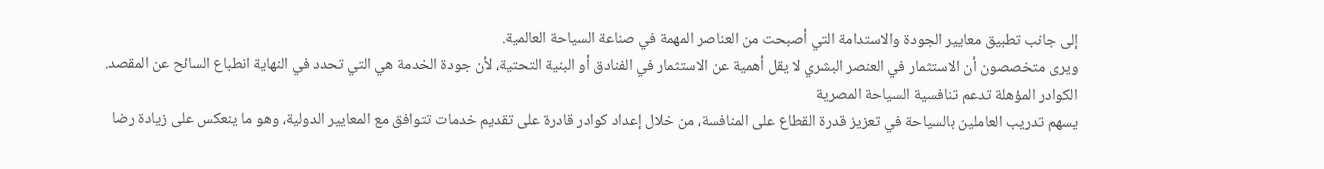إلى جانب تطبيق معايير الجودة والاستدامة التي أصبحت من العناصر المهمة في صناعة السياحة العالمية.
ويرى متخصصون أن الاستثمار في العنصر البشري لا يقل أهمية عن الاستثمار في الفنادق أو البنية التحتية، لأن جودة الخدمة هي التي تحدد في النهاية انطباع السائح عن المقصد.
الكوادر المؤهلة تدعم تنافسية السياحة المصرية
يسهم تدريب العاملين بالسياحة في تعزيز قدرة القطاع على المنافسة، من خلال إعداد كوادر قادرة على تقديم خدمات تتوافق مع المعايير الدولية، وهو ما ينعكس على زيادة رضا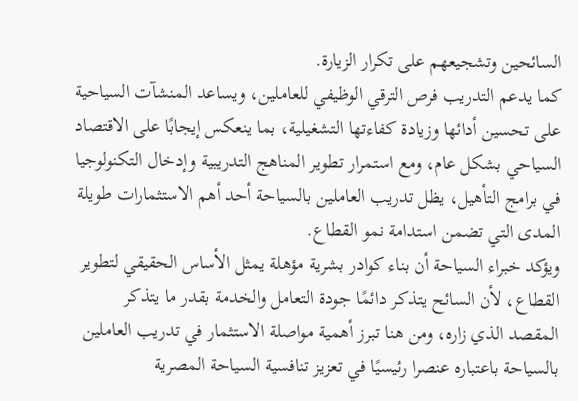السائحين وتشجيعهم على تكرار الزيارة.
كما يدعم التدريب فرص الترقي الوظيفي للعاملين، ويساعد المنشآت السياحية على تحسين أدائها وزيادة كفاءتها التشغيلية، بما ينعكس إيجابًا على الاقتصاد السياحي بشكل عام، ومع استمرار تطوير المناهج التدريبية وإدخال التكنولوجيا في برامج التأهيل، يظل تدريب العاملين بالسياحة أحد أهم الاستثمارات طويلة المدى التي تضمن استدامة نمو القطاع.
ويؤكد خبراء السياحة أن بناء كوادر بشرية مؤهلة يمثل الأساس الحقيقي لتطوير القطاع، لأن السائح يتذكر دائمًا جودة التعامل والخدمة بقدر ما يتذكر المقصد الذي زاره، ومن هنا تبرز أهمية مواصلة الاستثمار في تدريب العاملين بالسياحة باعتباره عنصرا رئيسيًا في تعزيز تنافسية السياحة المصرية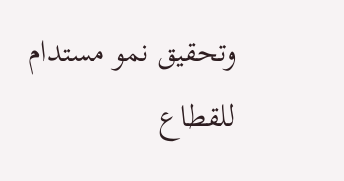وتحقيق نمو مستدام للقطاع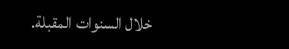خلال السنوات المقبلة.